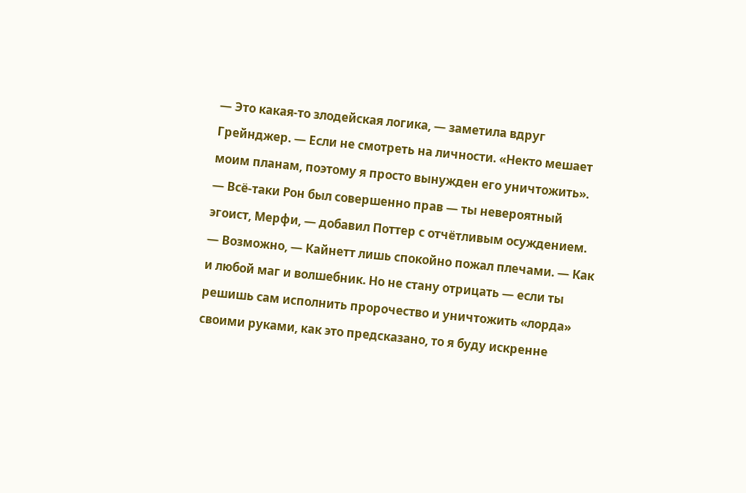— Это какая-то злодейская логика, — заметила вдруг Грейнджер. — Если не смотреть на личности. «Некто мешает моим планам, поэтому я просто вынужден его уничтожить».
— Всё-таки Рон был совершенно прав — ты невероятный эгоист, Мерфи, — добавил Поттер с отчётливым осуждением.
— Возможно, — Кайнетт лишь спокойно пожал плечами. — Как и любой маг и волшебник. Но не стану отрицать — если ты решишь сам исполнить пророчество и уничтожить «лорда» своими руками, как это предсказано, то я буду искренне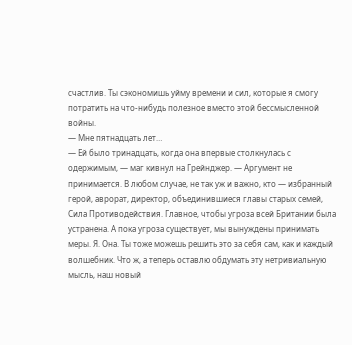счастлив. Ты сэкономишь уйму времени и сил, которые я смогу потратить на что-нибудь полезное вместо этой бессмысленной войны.
— Мне пятнадцать лет…
— Ей было тринадцать, когда она впервые столкнулась с одержимым, — маг кивнул на Грейнджер. — Аргумент не принимается. В любом случае, не так уж и важно, кто — избранный герой, аврорат, директор, объединившиеся главы старых семей, Сила Противодействия. Главное, чтобы угроза всей Британии была устранена. А пока угроза существует, мы вынуждены принимать меры. Я. Она. Ты тоже можешь решить это за себя сам, как и каждый волшебник. Что ж, а теперь оставлю обдумать эту нетривиальную мысль, наш новый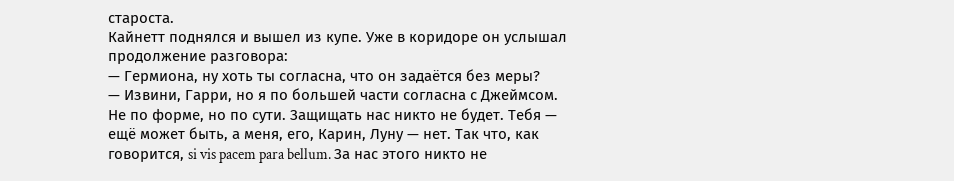староста.
Кайнетт поднялся и вышел из купе. Уже в коридоре он услышал продолжение разговора:
— Гермиона, ну хоть ты согласна, что он задаётся без меры?
— Извини, Гарри, но я по большей части согласна с Джеймсом. Не по форме, но по сути. Защищать нас никто не будет. Тебя — ещё может быть, а меня, его, Карин, Луну — нет. Так что, как говорится, si vis pacem para bellum. За нас этого никто не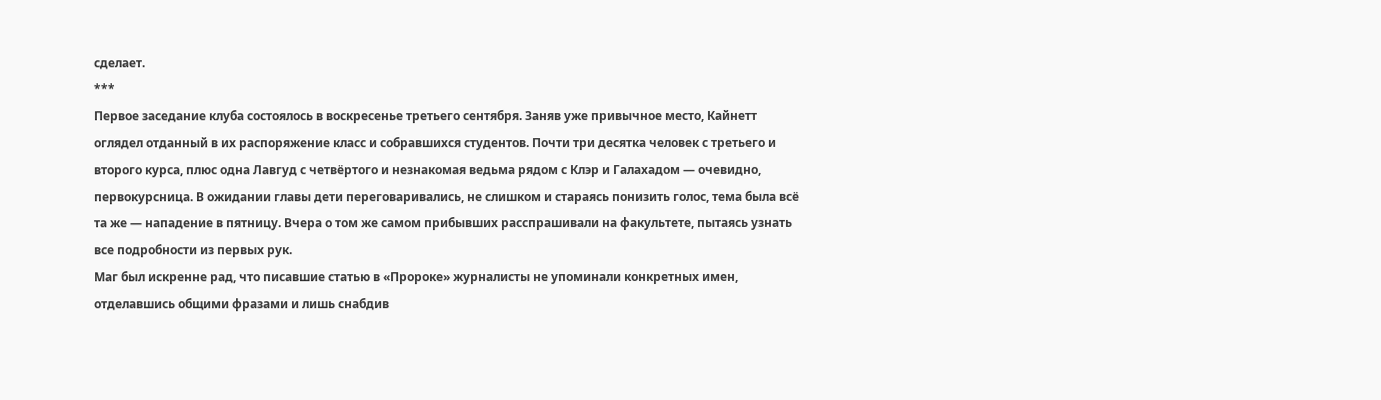сделает.
***
Первое заседание клуба состоялось в воскресенье третьего сентября. Заняв уже привычное место, Кайнетт оглядел отданный в их распоряжение класс и собравшихся студентов. Почти три десятка человек с третьего и второго курса, плюс одна Лавгуд с четвёртого и незнакомая ведьма рядом с Клэр и Галахадом — очевидно, первокурсница. В ожидании главы дети переговаривались, не слишком и стараясь понизить голос, тема была всё та же — нападение в пятницу. Вчера о том же самом прибывших расспрашивали на факультете, пытаясь узнать все подробности из первых рук.
Маг был искренне рад, что писавшие статью в «Пророке» журналисты не упоминали конкретных имен, отделавшись общими фразами и лишь снабдив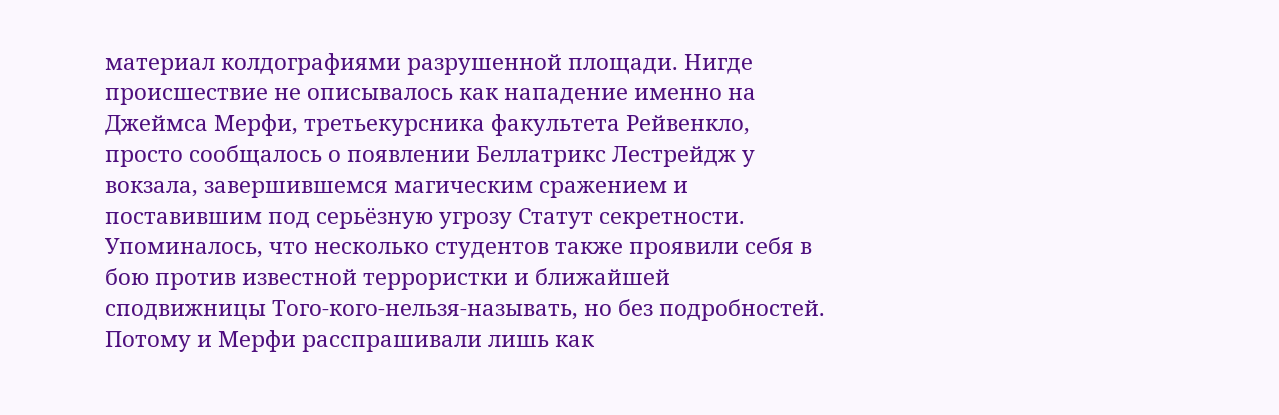материал колдографиями разрушенной площади. Нигде происшествие не описывалось как нападение именно на Джеймса Мерфи, третьекурсника факультета Рейвенкло, просто сообщалось о появлении Беллатрикс Лестрейдж у вокзала, завершившемся магическим сражением и поставившим под серьёзную угрозу Статут секретности. Упоминалось, что несколько студентов также проявили себя в бою против известной террористки и ближайшей сподвижницы Того-кого-нельзя-называть, но без подробностей. Потому и Мерфи расспрашивали лишь как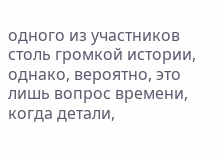одного из участников столь громкой истории, однако, вероятно, это лишь вопрос времени, когда детали,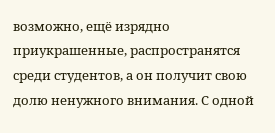возможно, ещё изрядно приукрашенные, распространятся среди студентов, а он получит свою долю ненужного внимания. С одной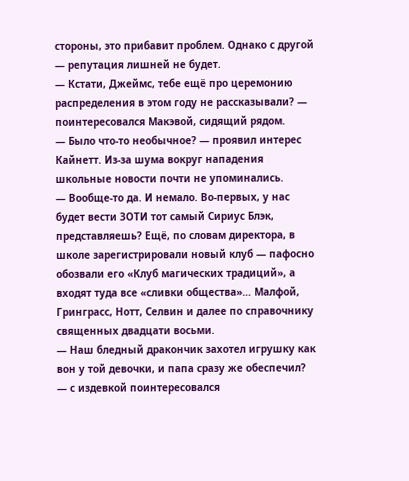стороны, это прибавит проблем. Однако с другой — репутация лишней не будет.
— Кстати, Джеймс, тебе ещё про церемонию распределения в этом году не рассказывали? — поинтересовался Макэвой, сидящий рядом.
— Было что-то необычное? — проявил интерес Кайнетт. Из-за шума вокруг нападения школьные новости почти не упоминались.
— Вообще-то да. И немало. Во-первых, у нас будет вести ЗОТИ тот самый Сириус Блэк, представляешь? Ещё, по словам директора, в школе зарегистрировали новый клуб — пафосно обозвали его «Клуб магических традиций», а входят туда все «сливки общества»… Малфой, Гринграсс, Нотт, Селвин и далее по справочнику священных двадцати восьми.
— Наш бледный дракончик захотел игрушку как вон у той девочки, и папа сразу же обеспечил? — с издевкой поинтересовался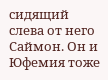сидящий слева от него Саймон. Он и Юфемия тоже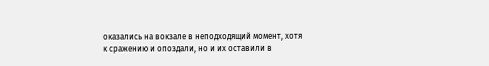оказались на вокзале в неподходящий момент, хотя к сражению и опоздали, но и их оставили в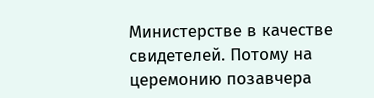Министерстве в качестве свидетелей. Потому на церемонию позавчера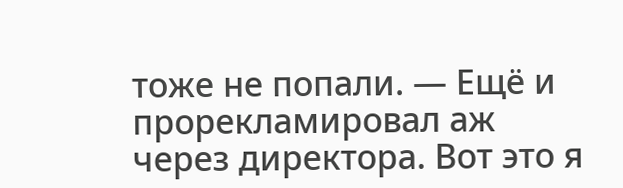тоже не попали. — Ещё и прорекламировал аж через директора. Вот это я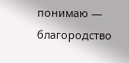понимаю — благородство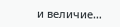и величие…